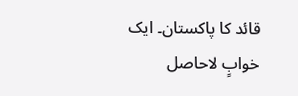قائد کا پاکستان۔ ایک خوابٍ لاحاصل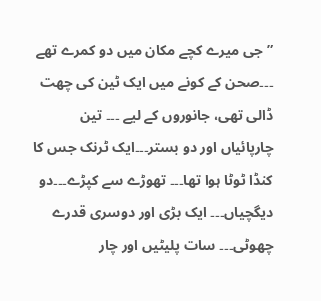” جی میرے کچے مکان میں دو کمرے تھے ۔۔۔صحن کے کونے میں ایک ٹین کی چھت ڈالی تھی، جانوروں کے لیے ۔۔۔ تین چارپائیاں اور دو بستر۔۔۔ایک ٹرنک جس کا کنڈا ٹوٹا ہوا تھا۔۔۔ تھوڑے سے کپڑے۔۔۔دو دیگچیاں۔۔۔ ایک بڑی اور دوسری قدرے چھوٹی۔۔۔ سات پلیٹیں اور چار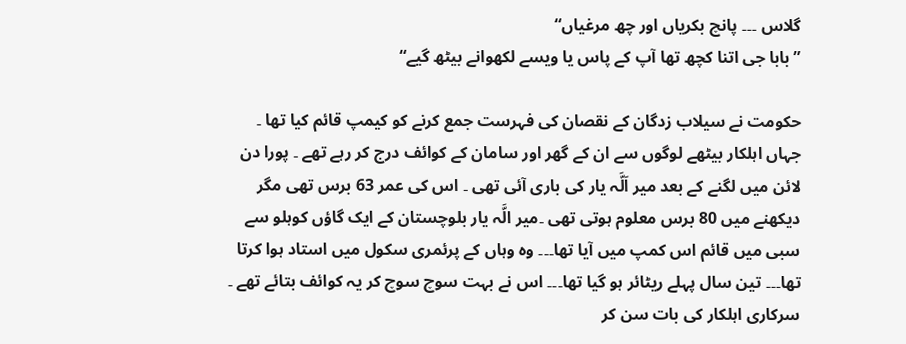گلاس ۔۔۔ پانچ بکریاں اور چھ مرغیاں“
”بابا جی اتنا کچھ تھا آپ کے پاس یا ویسے لکھوانے بیٹھ گیے“

حکومت نے سیلاب زدگان کے نقصان کی فہرست جمع کرنے کو کیمپ قائم کیا تھا ۔ جہاں اہلکار بیٹھے لوگوں سے ان کے گھر اور سامان کے کوائف درج کر رہے تھے ۔ پورا دن لائن میں لگنے کے بعد میر اَلَّہ یار کی باری آئی تھی ۔ اس کی عمر 63 برس تھی مگر دیکھنے میں 80 برس معلوم ہوتی تھی ۔میر الَّہ یار بلوچستان کے ایک گاؤں کوہلو سے سبی میں قائم اس کمپ میں آیا تھا۔۔۔ وہ وہاں کے پرئمری سکول میں استاد ہوا کرتا تھا۔۔۔ تین سال پہلے ریٹائر ہو گیا تھا۔۔۔ اس نے بہت سوچ سوچ کر یہ کوائف بتائے تھے ۔ سرکاری اہلکار کی بات سن کر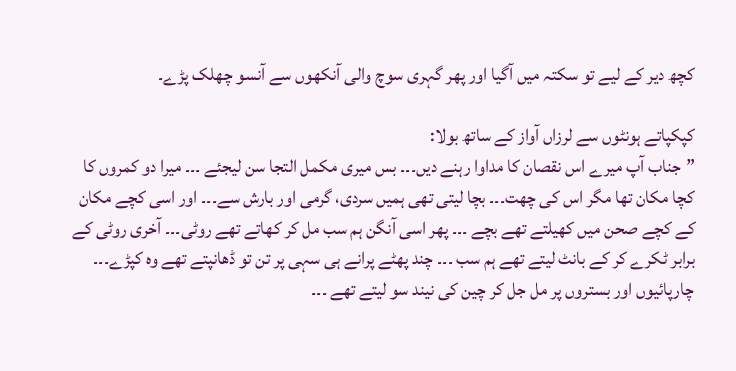کچھ دیر کے لیے تو سکتہ میں آگیا اور پھر گہری سوچ والی آنکھوں سے آنسو چھلک پڑے۔

کپکپاتے ہونٹوں سے لرزاں آواز کے ساتھ بولا:
”جناب آپ میرے اس نقصان کا مداوا رہنے دیں۔۔۔ بس میری مکمل التجا سن لیجئے ۔۔۔ میرا دو کمروں کا کچا مکان تھا مگر اس کی چھت۔۔۔ بچا لیتی تھی ہمیں سردی، گرمی اور بارش سے۔۔۔ اور اسی کچے مکان کے کچے صحن میں کھیلتے تھے بچے ۔۔۔ پھر اسی آنگن ہم سب مل کر کھاتے تھے روٹی۔۔۔ آخری روٹی کے برابر ٹکرے کر کے بانٹ لیتے تھے ہم سب ۔۔۔ چند پھٹے پرانے ہی سہی پر تن تو ڈھانپتے تھے وہ کپڑے۔۔۔ چارپائیوں اور بستروں پر مل جل کر چین کی نیند سو لیتے تھے ۔۔۔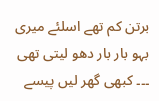برتن کم تھے اسلئے میری بہو بار بار دھو لیتی تھی ۔۔۔ کبھی گھر لیں پیسے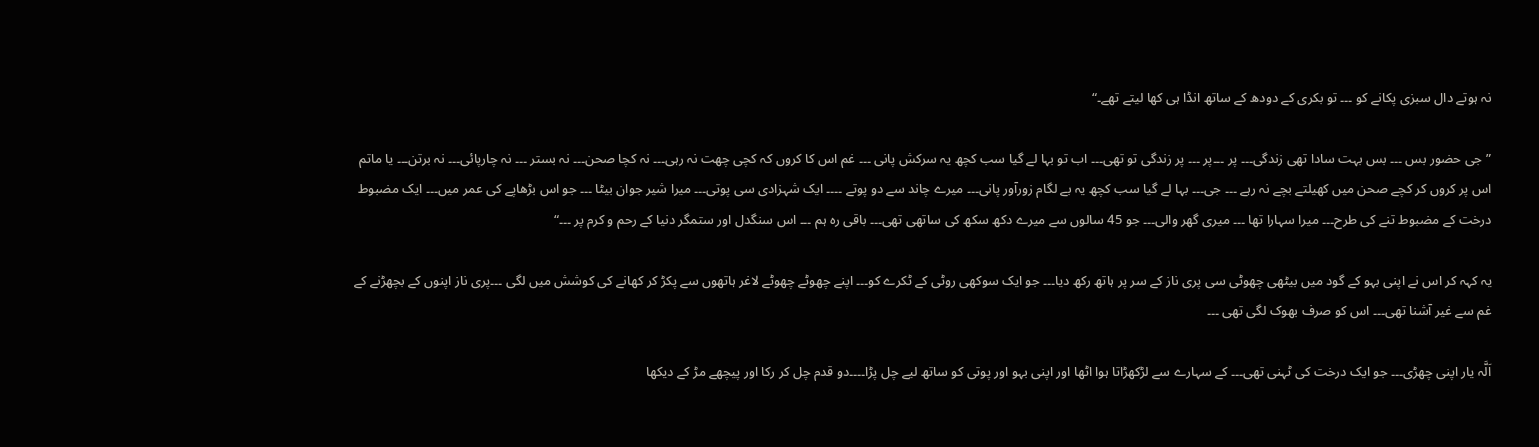نہ ہوتے دال سبزی پکانے کو ۔۔۔ تو بکری کے دودھ کے ساتھ انڈا ہی کھا لیتے تھے۔“

”جی حضور بس ۔۔۔ بس بہت سادا تھی زندگی۔۔۔ پر ۔۔۔پر ۔۔۔ پر زندگی تو تھی۔۔۔ اب تو بہا لے گیا سب کچھ یہ سرکش پانی ۔۔۔ غم اس کا کروں کہ کچی چھت نہ رہی۔۔۔ نہ کچا صحن۔۔۔ نہ بستر ۔۔۔ نہ چارپائی۔۔۔ نہ برتن۔۔۔ یا ماتم اس پر کروں کر کچے صحن میں کھیلتے بچے نہ رہے ۔۔۔ جی۔۔۔ بہا لے گیا سب کچھ یہ بے لگام زورآور پانی۔۔۔ میرے چاند سے دو پوتے ۔۔۔۔ ایک شہزادی سی پوتی۔۔۔ میرا شیر جوان بیٹا ۔۔۔ جو اس بڑھاپے کی عمر میں۔۔۔ ایک مضبوط درخت کے مضبوط تنے کی طرح۔۔۔ میرا سہارا تھا ۔۔۔ میری گھر والی۔۔۔ جو 45 سالوں سے میرے دکھ سکھ کی ساتھی تھی۔۔۔ باقی رہ ہم ۔۔۔ اس سنگدل اور ستمگر دنیا کے رحم و کرم پر ۔۔۔“

یہ کہہ کر اس نے اپنی بہو کے گود میں بیٹھی چھوٹی سی پری ناز کے سر پر ہاتھ رکھ دیا۔۔۔ جو ایک سوکھی روٹی کے ٹکرے کو۔۔۔ اپنے چھوٹے چھوٹے لاغر ہاتھوں سے پکڑ کر کھانے کی کوشش میں لگی ۔۔۔پری ناز اپنوں کے بچھڑنے کے غم سے غیر آشنا تھی۔۔۔ اس کو صرف بھوک لگی تھی ۔۔۔

اَلَّہ یار اپنی چھڑی۔۔۔ جو ایک درخت کی ٹہنی تھی۔۔۔ کے سہارے سے لڑکھڑاتا ہوا اٹھا اور اپنی بہو اور پوتی کو ساتھ لیے چل پڑا۔۔۔۔دو قدم چل کر رکا اور پیچھے مڑ کے دیکھا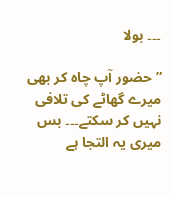۔۔۔ بولا

”حضور آپ چاہ کر بھی میرے گھاٹے کی تلافی نہیں کر سکتے۔۔۔ بس میری یہ التجا ہے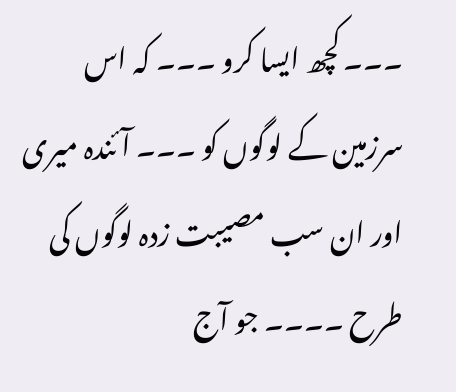۔۔۔ کچھ ایسا کرو ۔۔۔ کہ اس سرزمین کے لوگوں کو ۔۔۔ آئندہ میری اور ان سب مصیبت زدہ لوگوں کی طرح ۔۔۔۔ جو آج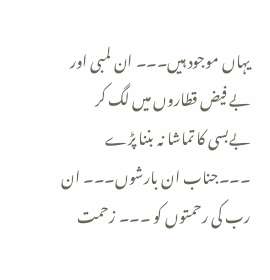یہاں موجود ہیں۔۔۔ ان لمبی اور بے فیض قطاروں میں لگ کر بےبسی کا تماشا نہ بننا پڑے ۔۔۔جناب ان بارشوں۔۔۔ ان رب کی رحمتوں کو ۔۔۔ زحمت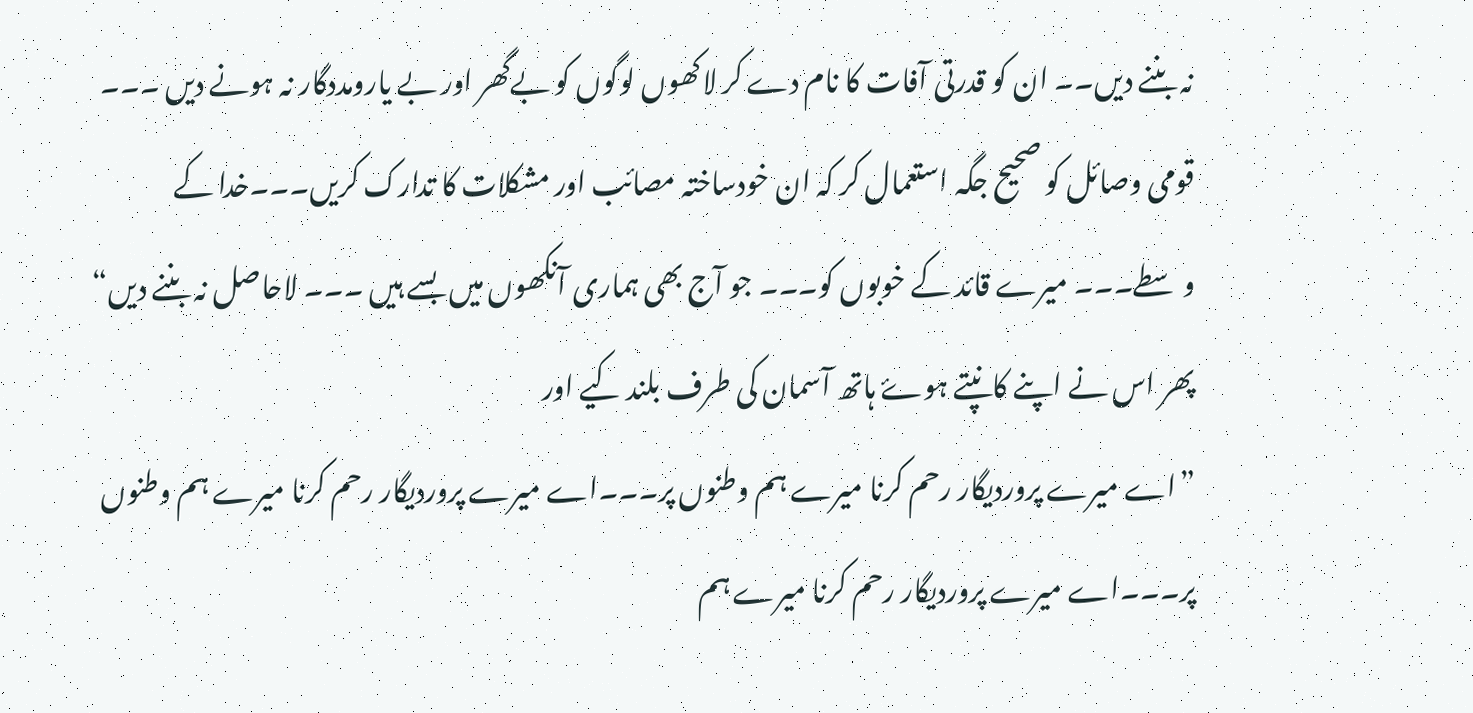نہ بننے دیں۔۔ ان کو قدرتی آفات کا نام دے کر لاکھوں لوگوں کو بےگھر اور بے یارومددگار نہ ہونے دیں ۔۔۔ قومی وصائل کو صحیح جگہ استعمال کر کہ ان خودساختہ مصائب اور مشکلات کا تدارک کریں۔۔۔خدا کے وسطے۔۔۔ میرے قائد کے خوبوں کو۔۔۔ جو آج بھی ہماری آنکھوں میں بسے ہیں ۔۔۔ لاحاصل نہ بننے دیں“
پھر اس نے اپنے کانپتے ہوۓ ہاتھ آسمان کی طرف بلند کیے اور
”اے میرے پروردیگار رحم کرنا میرے ہم وطنوں پر۔۔۔اے میرے پروردیگار رحم کرنا میرے ہم وطنوں پر۔۔۔اے میرے پروردیگار رحم کرنا میرے ہم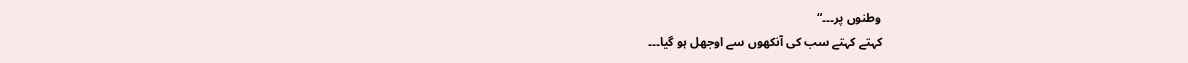وطنوں پر۔۔۔“
کہتے کہتے سب کی آنکھوں سے اوجھل ہو گیا۔۔۔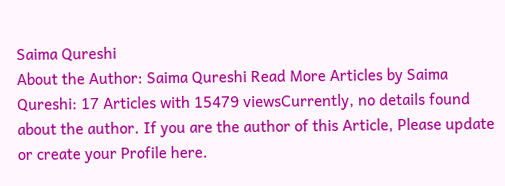Saima Qureshi
About the Author: Saima Qureshi Read More Articles by Saima Qureshi: 17 Articles with 15479 viewsCurrently, no details found about the author. If you are the author of this Article, Please update or create your Profile here.